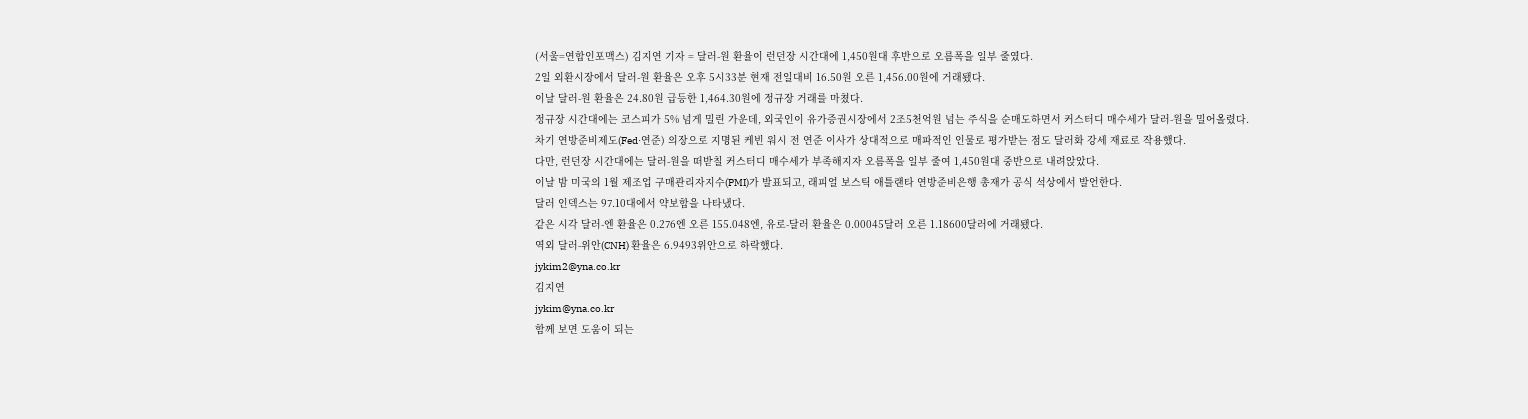(서울=연합인포맥스) 김지연 기자 = 달러-원 환율이 런던장 시간대에 1,450원대 후반으로 오름폭을 일부 줄였다.
2일 외환시장에서 달러-원 환율은 오후 5시33분 현재 전일대비 16.50원 오른 1,456.00원에 거래됐다.
이날 달러-원 환율은 24.80원 급등한 1,464.30원에 정규장 거래를 마쳤다.
정규장 시간대에는 코스피가 5% 넘게 밀린 가운데, 외국인이 유가증권시장에서 2조5천억원 넘는 주식을 순매도하면서 커스터디 매수세가 달러-원을 밀어올렸다.
차기 연방준비제도(Fed·연준) 의장으로 지명된 케빈 워시 전 연준 이사가 상대적으로 매파적인 인물로 평가받는 점도 달러화 강세 재료로 작용했다.
다만, 런던장 시간대에는 달러-원을 떠받칠 커스터디 매수세가 부족해지자 오름폭을 일부 줄여 1,450원대 중반으로 내려앉았다.
이날 밤 미국의 1월 제조업 구매관리자지수(PMI)가 발표되고, 래피얼 보스틱 애틀랜타 연방준비은행 총재가 공식 석상에서 발언한다.
달러 인덱스는 97.10대에서 약보합을 나타냈다.
같은 시각 달러-엔 환율은 0.276엔 오른 155.048엔, 유로-달러 환율은 0.00045달러 오른 1.18600달러에 거래됐다.
역외 달러-위안(CNH) 환율은 6.9493위안으로 하락했다.
jykim2@yna.co.kr
김지연
jykim@yna.co.kr
함께 보면 도움이 되는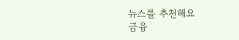뉴스를 추천해요
금융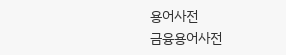용어사전
금융용어사전